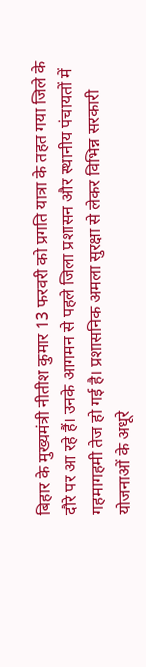बिहार के मुख्यमंत्री नीतीश कुमार 13 फरवरी को प्रगति यात्रा के तहत गया जिले के दौरे पर आ रहे हैं। उनके आगमन से पहले जिला प्रशासन और स्थानीय पंचायतों में गहमागहमी तेज हो गई है। प्रशासनिक अमला सुरक्षा से लेकर विभिन्न सरकारी योजनाओं के अधूरे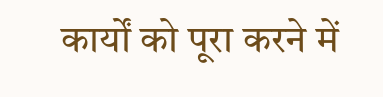कार्यों को पूरा करने में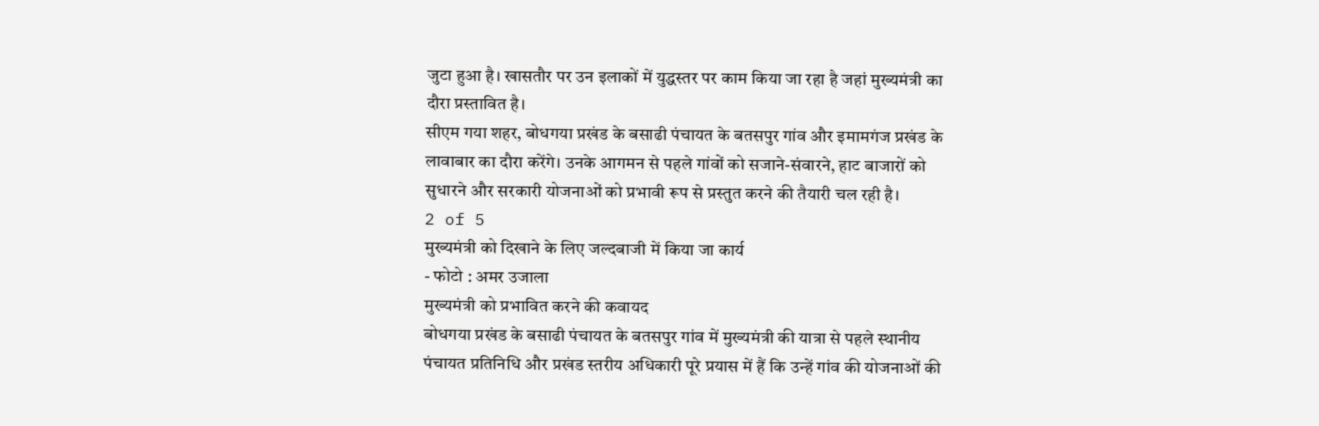जुटा हुआ है। खासतौर पर उन इलाकों में युद्धस्तर पर काम किया जा रहा है जहां मुख्यमंत्री का दौरा प्रस्तावित है।
सीएम गया शहर, बोधगया प्रखंड के बसाढी पंचायत के बतसपुर गांव और इमामगंज प्रखंड के लावाबार का दौरा करेंगे। उनके आगमन से पहले गांवों को सजाने-संवारने, हाट बाजारों को सुधारने और सरकारी योजनाओं को प्रभावी रूप से प्रस्तुत करने की तैयारी चल रही है।
2 of 5
मुख्यमंत्री को दिखाने के लिए जल्दबाजी में किया जा कार्य
- फोटो : अमर उजाला
मुख्यमंत्री को प्रभावित करने की कवायद
बोधगया प्रखंड के बसाढी पंचायत के बतसपुर गांव में मुख्यमंत्री की यात्रा से पहले स्थानीय पंचायत प्रतिनिधि और प्रखंड स्तरीय अधिकारी पूरे प्रयास में हैं कि उन्हें गांव की योजनाओं की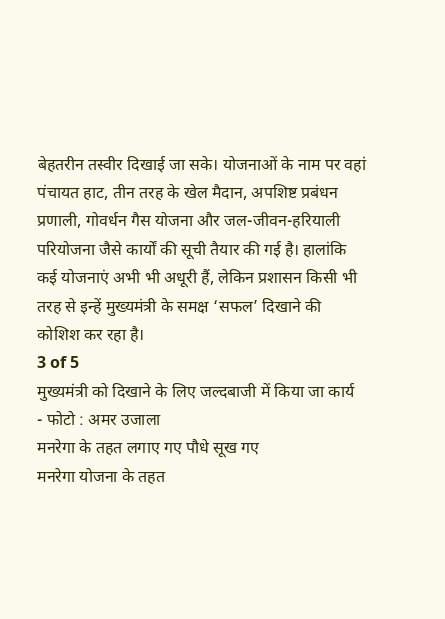बेहतरीन तस्वीर दिखाई जा सके। योजनाओं के नाम पर वहां पंचायत हाट, तीन तरह के खेल मैदान, अपशिष्ट प्रबंधन प्रणाली, गोवर्धन गैस योजना और जल-जीवन-हरियाली परियोजना जैसे कार्यों की सूची तैयार की गई है। हालांकि कई योजनाएं अभी भी अधूरी हैं, लेकिन प्रशासन किसी भी तरह से इन्हें मुख्यमंत्री के समक्ष ‘सफल’ दिखाने की कोशिश कर रहा है।
3 of 5
मुख्यमंत्री को दिखाने के लिए जल्दबाजी में किया जा कार्य
- फोटो : अमर उजाला
मनरेगा के तहत लगाए गए पौधे सूख गए
मनरेगा योजना के तहत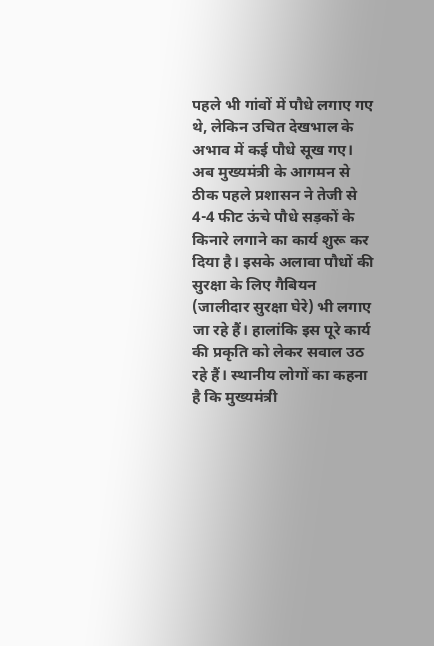पहले भी गांवों में पौधे लगाए गए थे, लेकिन उचित देखभाल के अभाव में कई पौधे सूख गए। अब मुख्यमंत्री के आगमन से ठीक पहले प्रशासन ने तेजी से 4-4 फीट ऊंचे पौधे सड़कों के किनारे लगाने का कार्य शुरू कर दिया है। इसके अलावा पौधों की सुरक्षा के लिए गैबियन (जालीदार सुरक्षा घेरे) भी लगाए जा रहे हैं। हालांकि इस पूरे कार्य की प्रकृति को लेकर सवाल उठ रहे हैं। स्थानीय लोगों का कहना है कि मुख्यमंत्री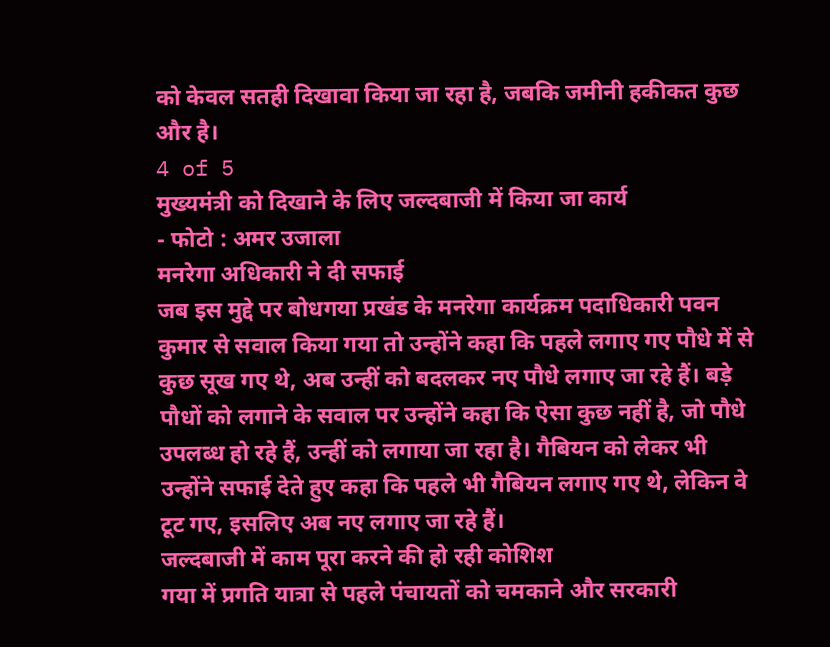को केवल सतही दिखावा किया जा रहा है, जबकि जमीनी हकीकत कुछ और है।
4 of 5
मुख्यमंत्री को दिखाने के लिए जल्दबाजी में किया जा कार्य
- फोटो : अमर उजाला
मनरेगा अधिकारी ने दी सफाई
जब इस मुद्दे पर बोधगया प्रखंड के मनरेगा कार्यक्रम पदाधिकारी पवन कुमार से सवाल किया गया तो उन्होंने कहा कि पहले लगाए गए पौधे में से कुछ सूख गए थे, अब उन्हीं को बदलकर नए पौधे लगाए जा रहे हैं। बड़े पौधों को लगाने के सवाल पर उन्होंने कहा कि ऐसा कुछ नहीं है, जो पौधे उपलब्ध हो रहे हैं, उन्हीं को लगाया जा रहा है। गैबियन को लेकर भी उन्होंने सफाई देते हुए कहा कि पहले भी गैबियन लगाए गए थे, लेकिन वे टूट गए, इसलिए अब नए लगाए जा रहे हैं।
जल्दबाजी में काम पूरा करने की हो रही कोशिश
गया में प्रगति यात्रा से पहले पंचायतों को चमकाने और सरकारी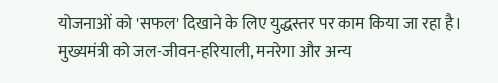योजनाओं को 'सफल' दिखाने के लिए युद्धस्तर पर काम किया जा रहा है। मुख्यमंत्री को जल-जीवन-हरियाली, मनरेगा और अन्य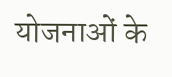योजनाओं के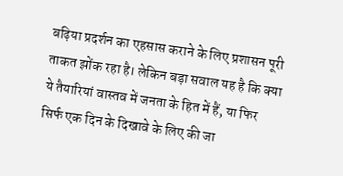बढ़िया प्रदर्शन का एहसास कराने के लिए प्रशासन पूरी ताकत झोंक रहा है। लेकिन बड़ा सवाल यह है कि क्या ये तैयारियां वास्तव में जनता के हित में हैं, या फिर सिर्फ एक दिन के दिखावे के लिए की जा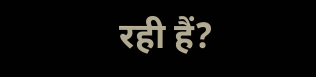रही हैं?